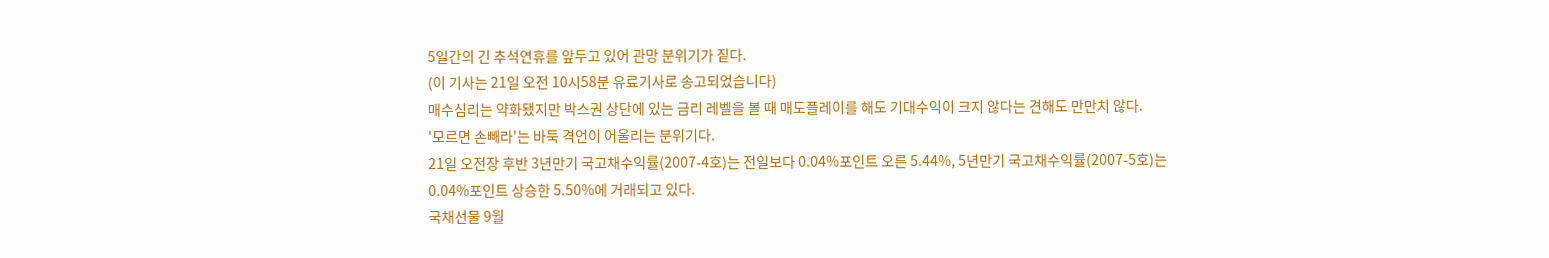5일간의 긴 추석연휴를 앞두고 있어 관망 분위기가 짙다.
(이 기사는 21일 오전 10시58분 유료기사로 송고되었습니다)
매수심리는 약화됐지만 박스권 상단에 있는 금리 레벨을 볼 때 매도플레이를 해도 기대수익이 크지 않다는 견해도 만만치 않다.
'모르면 손빼라'는 바둑 격언이 어울리는 분위기다.
21일 오전장 후반 3년만기 국고채수익률(2007-4호)는 전일보다 0.04%포인트 오른 5.44%, 5년만기 국고채수익률(2007-5호)는 0.04%포인트 상승한 5.50%에 거래되고 있다.
국채선물 9월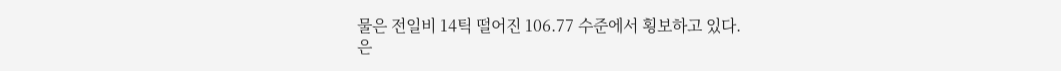물은 전일비 14틱 떨어진 106.77 수준에서 횡보하고 있다.
은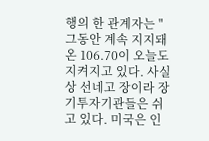행의 한 관계자는 "그동안 계속 지지돼온 106.70이 오늘도 지켜지고 있다. 사실상 선네고 장이라 장기투자기관들은 쉬고 있다. 미국은 인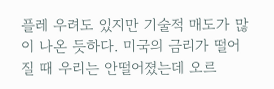플레 우려도 있지만 기술적 매도가 많이 나온 듯하다. 미국의 금리가 떨어질 때 우리는 안떨어졌는데 오르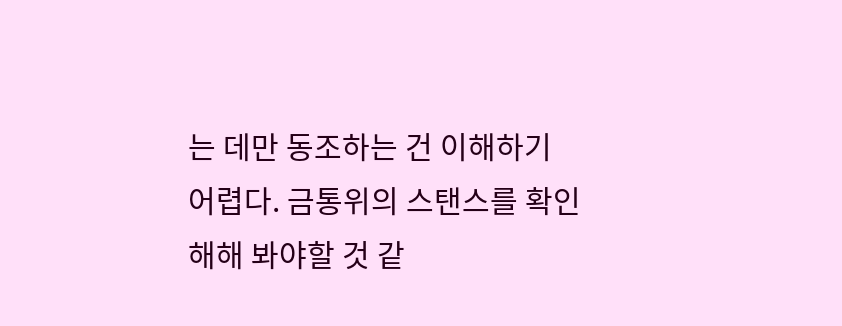는 데만 동조하는 건 이해하기 어렵다. 금통위의 스탠스를 확인해해 봐야할 것 같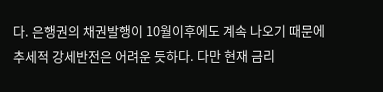다. 은행권의 채권발행이 10월이후에도 계속 나오기 때문에 추세적 강세반전은 어려운 듯하다. 다만 현재 금리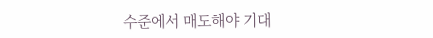수준에서 매도해야 기대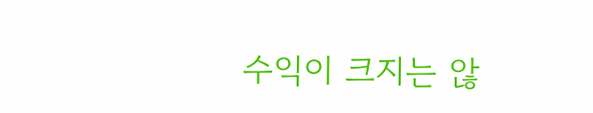수익이 크지는 않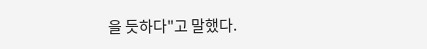을 듯하다"고 말했다.